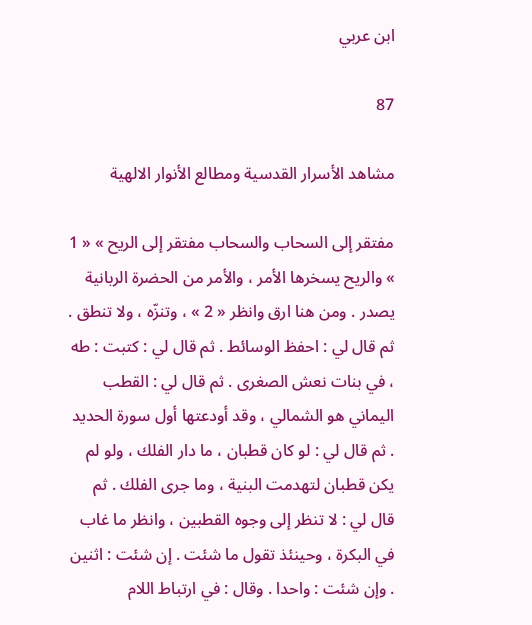ابن عربي

87

مشاهد الأسرار القدسية ومطالع الأنوار الالهية

مفتقر إلى السحاب والسحاب مفتقر إلى الريح » « 1 » والريح يسخرها الأمر ، والأمر من الحضرة الربانية يصدر . ومن هنا ارق وانظر « 2 » ، وتنزّه ، ولا تنطق . ثم قال لي : احفظ الوسائط . ثم قال لي : كتبت : طه ، في بنات نعش الصغرى . ثم قال لي : القطب اليماني هو الشمالي ، وقد أودعتها أول سورة الحديد . ثم قال لي : لو كان قطبان ، ما دار الفلك ، ولو لم يكن قطبان لتهدمت البنية ، وما جرى الفلك . ثم قال لي : لا تنظر إلى وجوه القطبين ، وانظر ما غاب في البكرة ، وحينئذ تقول ما شئت . إن شئت : اثنين . وإن شئت : واحدا . وقال : في ارتباط اللام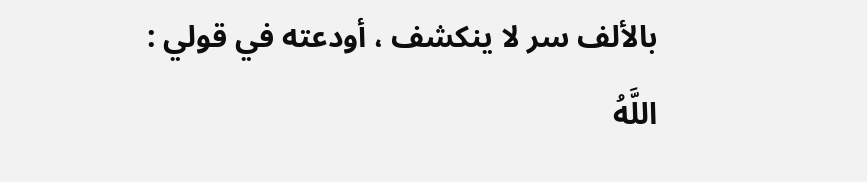بالألف سر لا ينكشف ، أودعته في قولي : اللَّهُ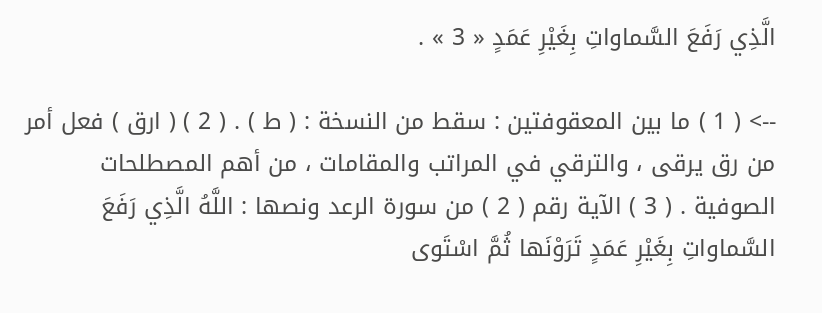الَّذِي رَفَعَ السَّماواتِ بِغَيْرِ عَمَدٍ « 3 » .

--> ( 1 ) ما بين المعقوفتين : سقط من النسخة : ( ط ) . ( 2 ) ( ارق ) فعل أمر من رق يرقى ، والترقي في المراتب والمقامات ، من أهم المصطلحات الصوفية . ( 3 ) الآية رقم ( 2 ) من سورة الرعد ونصها : اللَّهُ الَّذِي رَفَعَ السَّماواتِ بِغَيْرِ عَمَدٍ تَرَوْنَها ثُمَّ اسْتَوى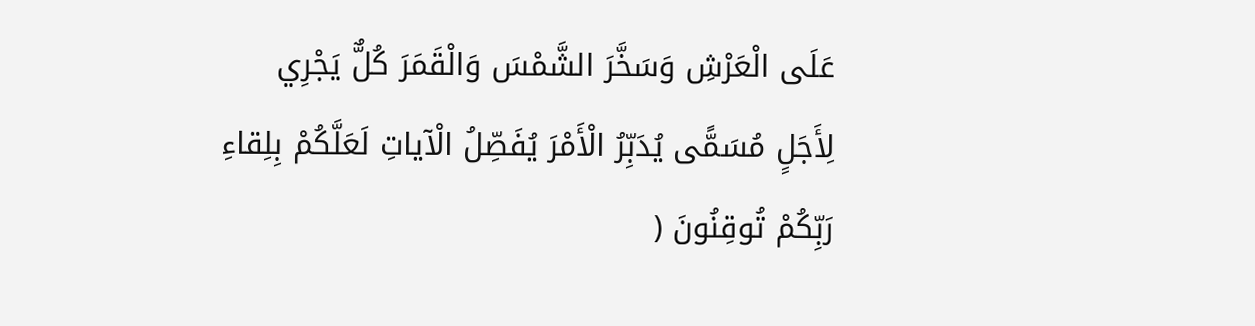عَلَى الْعَرْشِ وَسَخَّرَ الشَّمْسَ وَالْقَمَرَ كُلٌّ يَجْرِي لِأَجَلٍ مُسَمًّى يُدَبِّرُ الْأَمْرَ يُفَصِّلُ الْآياتِ لَعَلَّكُمْ بِلِقاءِ رَبِّكُمْ تُوقِنُونَ (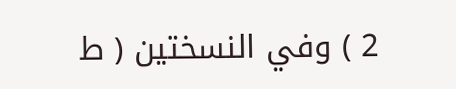2 ) وفي النسختين ( ط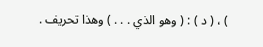) ، ( د ) : ( وهو الذي . . . ) وهذا تحريف .